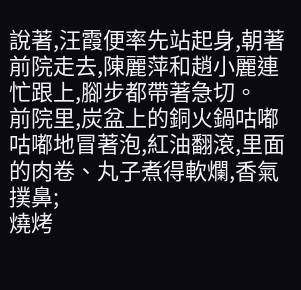說著,汪霞便率先站起身,朝著前院走去,陳麗萍和趙小麗連忙跟上,腳步都帶著急切。
前院里,炭盆上的銅火鍋咕嘟咕嘟地冒著泡,紅油翻滾,里面的肉卷、丸子煮得軟爛,香氣撲鼻;
燒烤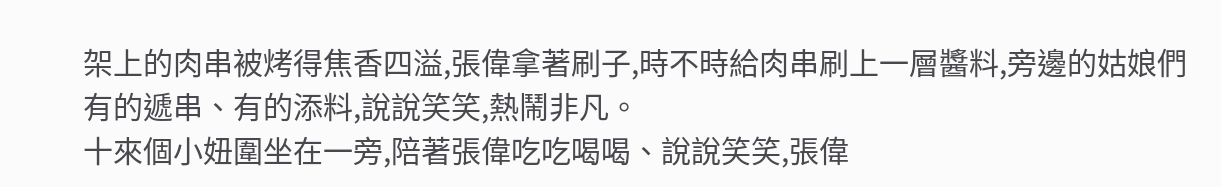架上的肉串被烤得焦香四溢,張偉拿著刷子,時不時給肉串刷上一層醬料,旁邊的姑娘們有的遞串、有的添料,說說笑笑,熱鬧非凡。
十來個小妞圍坐在一旁,陪著張偉吃吃喝喝、說說笑笑,張偉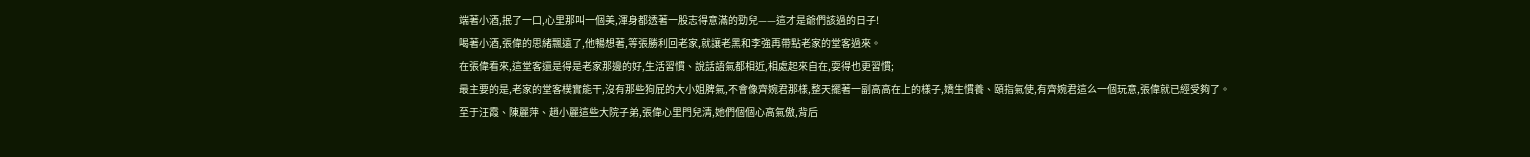端著小酒,抿了一口,心里那叫一個美,渾身都透著一股志得意滿的勁兒——這才是爺們該過的日子!
喝著小酒,張偉的思緒飄遠了,他暢想著,等張勝利回老家,就讓老黑和李強再帶點老家的堂客過來。
在張偉看來,這堂客還是得是老家那邊的好,生活習慣、說話語氣都相近,相處起來自在,耍得也更習慣;
最主要的是,老家的堂客樸實能干,沒有那些狗屁的大小姐脾氣,不會像齊婉君那樣,整天擺著一副高高在上的樣子,嬌生慣養、頤指氣使,有齊婉君這么一個玩意,張偉就已經受夠了。
至于汪霞、陳麗萍、趙小麗這些大院子弟,張偉心里門兒清,她們個個心高氣傲,背后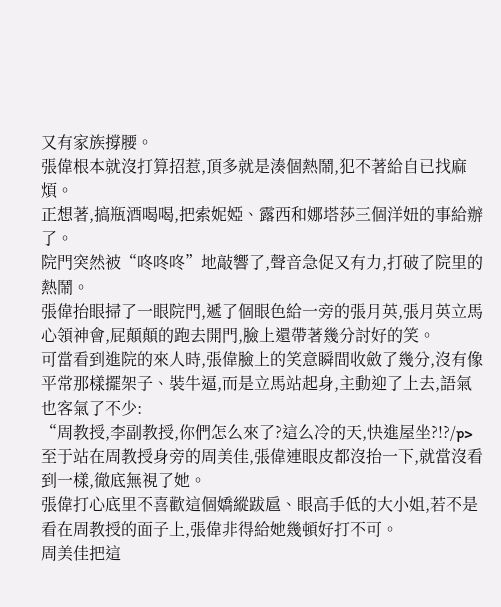又有家族撐腰。
張偉根本就沒打算招惹,頂多就是湊個熱鬧,犯不著給自已找麻煩。
正想著,搞瓶酒喝喝,把索妮婭、露西和娜塔莎三個洋妞的事給辦了。
院門突然被“咚咚咚”地敲響了,聲音急促又有力,打破了院里的熱鬧。
張偉抬眼掃了一眼院門,遞了個眼色給一旁的張月英,張月英立馬心領神會,屁顛顛的跑去開門,臉上還帶著幾分討好的笑。
可當看到進院的來人時,張偉臉上的笑意瞬間收斂了幾分,沒有像平常那樣擺架子、裝牛逼,而是立馬站起身,主動迎了上去,語氣也客氣了不少:
“周教授,李副教授,你們怎么來了?這么冷的天,快進屋坐?!?/p>
至于站在周教授身旁的周美佳,張偉連眼皮都沒抬一下,就當沒看到一樣,徹底無視了她。
張偉打心底里不喜歡這個嬌縱跋扈、眼高手低的大小姐,若不是看在周教授的面子上,張偉非得給她幾頓好打不可。
周美佳把這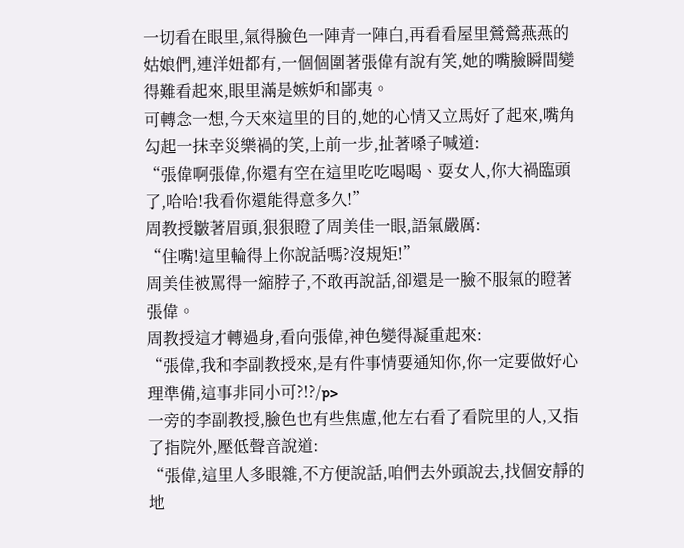一切看在眼里,氣得臉色一陣青一陣白,再看看屋里鶯鶯燕燕的姑娘們,連洋妞都有,一個個圍著張偉有說有笑,她的嘴臉瞬間變得難看起來,眼里滿是嫉妒和鄙夷。
可轉念一想,今天來這里的目的,她的心情又立馬好了起來,嘴角勾起一抹幸災樂禍的笑,上前一步,扯著嗓子喊道:
“張偉啊張偉,你還有空在這里吃吃喝喝、耍女人,你大禍臨頭了,哈哈!我看你還能得意多久!”
周教授皺著眉頭,狠狠瞪了周美佳一眼,語氣嚴厲:
“住嘴!這里輪得上你說話嗎?沒規矩!”
周美佳被罵得一縮脖子,不敢再說話,卻還是一臉不服氣的瞪著張偉。
周教授這才轉過身,看向張偉,神色變得凝重起來:
“張偉,我和李副教授來,是有件事情要通知你,你一定要做好心理準備,這事非同小可?!?/p>
一旁的李副教授,臉色也有些焦慮,他左右看了看院里的人,又指了指院外,壓低聲音說道:
“張偉,這里人多眼雜,不方便說話,咱們去外頭說去,找個安靜的地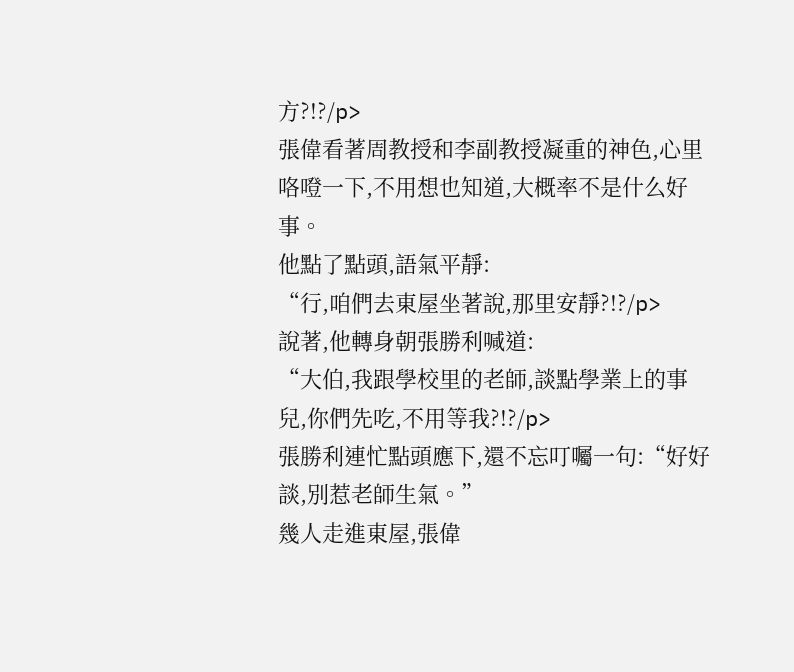方?!?/p>
張偉看著周教授和李副教授凝重的神色,心里咯噔一下,不用想也知道,大概率不是什么好事。
他點了點頭,語氣平靜:
“行,咱們去東屋坐著說,那里安靜?!?/p>
說著,他轉身朝張勝利喊道:
“大伯,我跟學校里的老師,談點學業上的事兒,你們先吃,不用等我?!?/p>
張勝利連忙點頭應下,還不忘叮囑一句:“好好談,別惹老師生氣。”
幾人走進東屋,張偉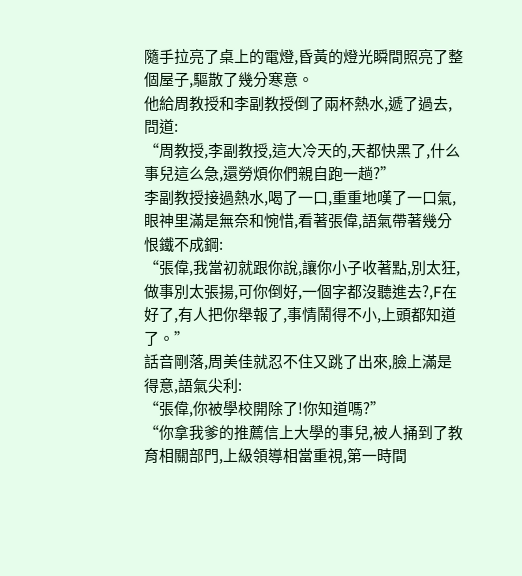隨手拉亮了桌上的電燈,昏黃的燈光瞬間照亮了整個屋子,驅散了幾分寒意。
他給周教授和李副教授倒了兩杯熱水,遞了過去,問道:
“周教授,李副教授,這大冷天的,天都快黑了,什么事兒這么急,還勞煩你們親自跑一趟?”
李副教授接過熱水,喝了一口,重重地嘆了一口氣,眼神里滿是無奈和惋惜,看著張偉,語氣帶著幾分恨鐵不成鋼:
“張偉,我當初就跟你說,讓你小子收著點,別太狂,做事別太張揚,可你倒好,一個字都沒聽進去?,F在好了,有人把你舉報了,事情鬧得不小,上頭都知道了。”
話音剛落,周美佳就忍不住又跳了出來,臉上滿是得意,語氣尖利:
“張偉,你被學校開除了!你知道嗎?”
“你拿我爹的推薦信上大學的事兒,被人捅到了教育相關部門,上級領導相當重視,第一時間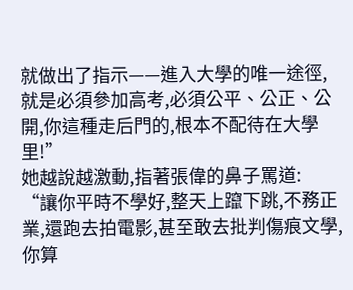就做出了指示——進入大學的唯一途徑,就是必須參加高考,必須公平、公正、公開,你這種走后門的,根本不配待在大學里!”
她越說越激動,指著張偉的鼻子罵道:
“讓你平時不學好,整天上躥下跳,不務正業,還跑去拍電影,甚至敢去批判傷痕文學,你算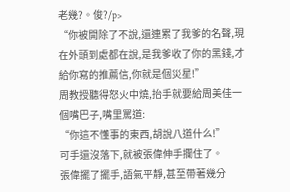老幾?。俊?/p>
“你被開除了不說,還連累了我爹的名聲,現在外頭到處都在說,是我爹收了你的黑錢,才給你寫的推薦信,你就是個災星!”
周教授聽得怒火中燒,抬手就要給周美佳一個嘴巴子,嘴里罵道:
“你這不懂事的東西,胡說八道什么!”
可手還沒落下,就被張偉伸手攔住了。
張偉擺了擺手,語氣平靜,甚至帶著幾分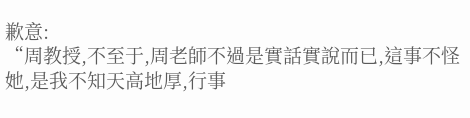歉意:
“周教授,不至于,周老師不過是實話實說而已,這事不怪她,是我不知天高地厚,行事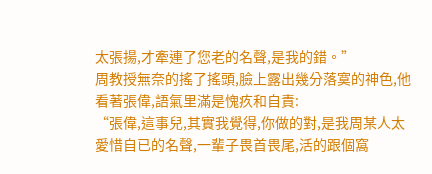太張揚,才牽連了您老的名聲,是我的錯。”
周教授無奈的搖了搖頭,臉上露出幾分落寞的神色,他看著張偉,語氣里滿是愧疚和自責:
“張偉,這事兒,其實我覺得,你做的對,是我周某人太愛惜自已的名聲,一輩子畏首畏尾,活的跟個窩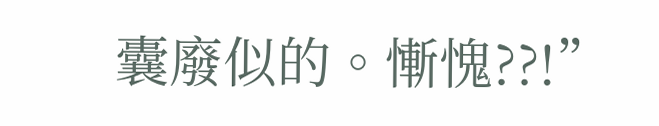囊廢似的。慚愧??!”